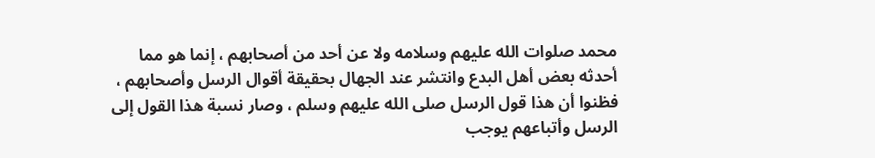محمد صلوات الله عليهم وسلامه ولا عن أحد من أصحابهم ، إنما هو مما أحدثه بعض أهل البدع وانتشر عند الجهال بحقيقة أقوال الرسل وأصحابهم ، فظنوا أن هذا قول الرسل صلى الله عليهم وسلم ، وصار نسبة هذا القول إلى الرسل وأتباعهم يوجب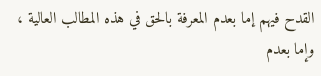القدح فيهم إما بعدم المعرفة بالحق في هذه المطالب العالية ، وإما بعدم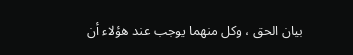بيان الحق ، وكل منهما يوجب عند هؤلاء أن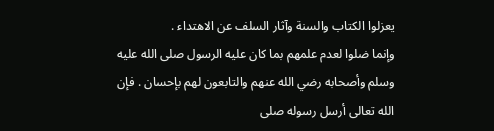يعزلوا الكتاب والسنة وآثار السلف عن الاهتداء .
وإنما ضلوا لعدم علمهم بما كان عليه الرسول صلى الله عليه وسلم وأصحابه رضي الله عنهم والتابعون لهم بإحسان . فإن الله تعالى أرسل رسوله صلى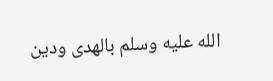الله عليه وسلم بالهدى ودين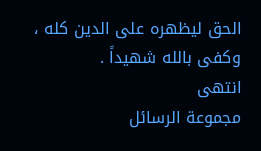الحق ليظهره على الدين كله ، وكفى بالله شهيداً .
انتهى
مجموعة الرسائل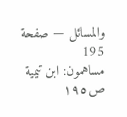والمسائل — صفحة 195
مساهمون: ابن تيمية
ص١٩٥